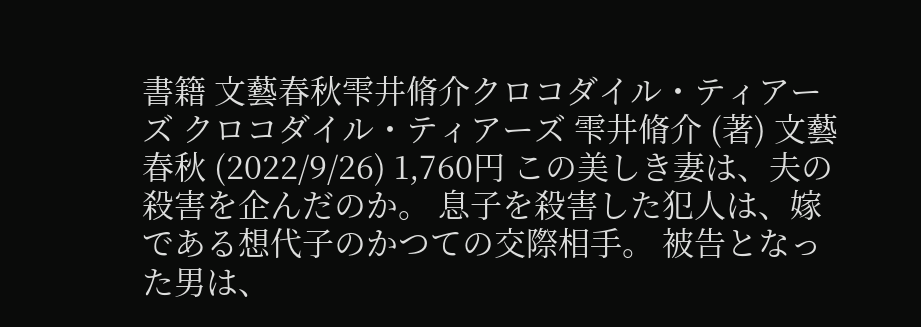書籍 文藝春秋雫井脩介クロコダイル・ティアーズ クロコダイル・ティアーズ 雫井脩介 (著) 文藝春秋 (2022/9/26) 1,760円 この美しき妻は、夫の殺害を企んだのか。 息子を殺害した犯人は、嫁である想代子のかつての交際相手。 被告となった男は、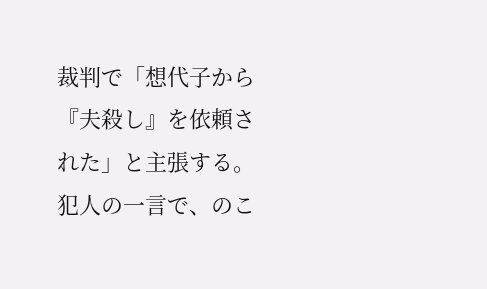裁判で「想代子から『夫殺し』を依頼された」と主張する。 犯人の一言で、のこ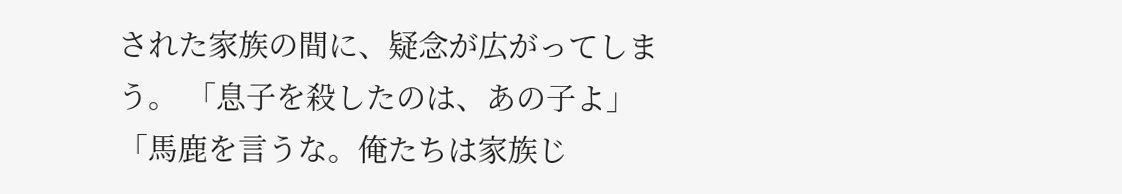された家族の間に、疑念が広がってしまう。 「息子を殺したのは、あの子よ」 「馬鹿を言うな。俺たちは家族じ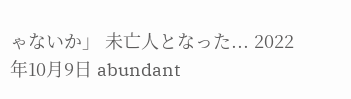ゃないか」 未亡人となった... 2022年10月9日 abundant